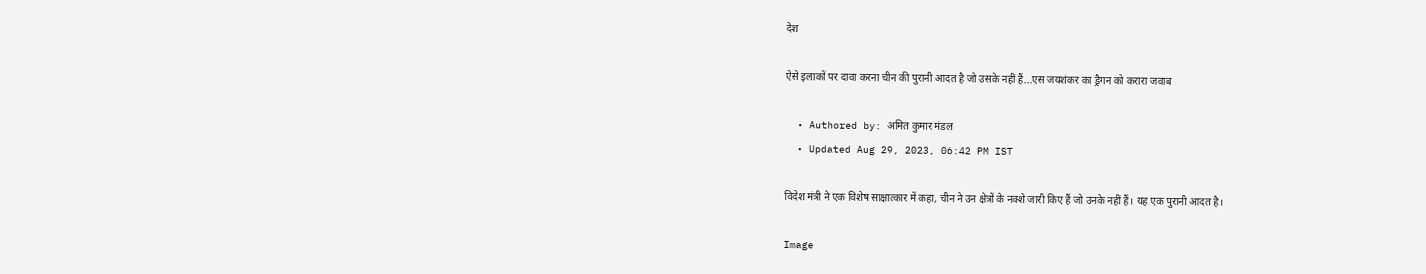देश

ऐसे इलाकों पर दावा करना चीन की पुरानी आदत है जो उसके नहीं हैं...एस जयशंकर का ड्रैगन को करारा जवाब

  • Authored by: अमित कुमार मंडल
  • Updated Aug 29, 2023, 06:42 PM IST

विदेश मंत्री ने एक विशेष साक्षात्कार में कहा, चीन ने उन क्षेत्रों के नक्शे जारी किए हैं जो उनके नहीं हैं। यह एक पुरानी आदत है।

Image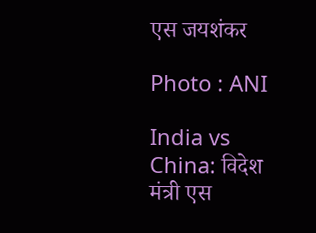एस जयशंकर

Photo : ANI

India vs China: विदेश मंत्री एस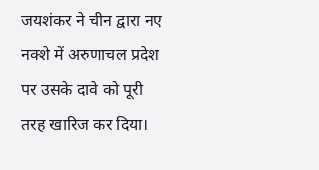जयशंकर ने चीन द्वारा नए नक्शे में अरुणाचल प्रदेश पर उसके दावे को पूरी तरह खारिज कर दिया।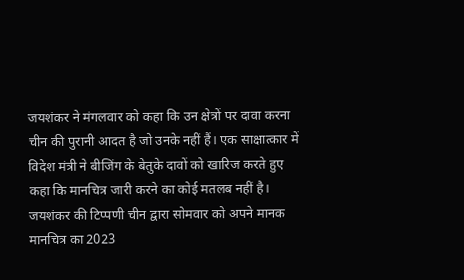जयशंकर ने मंगलवार को कहा कि उन क्षेत्रों पर दावा करना चीन की पुरानी आदत है जो उनके नहीं हैं। एक साक्षात्कार में विदेश मंत्री ने बीजिंग के बेतुके दावों को खारिज करते हुए कहा कि मानचित्र जारी करने का कोई मतलब नहीं है। जयशंकर की टिप्पणी चीन द्वारा सोमवार को अपने मानक मानचित्र का 2023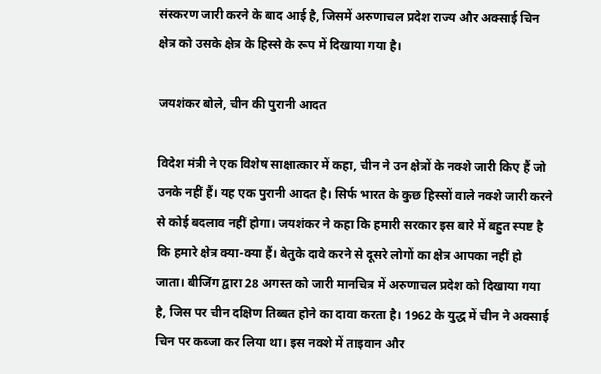संस्करण जारी करने के बाद आई है, जिसमें अरुणाचल प्रदेश राज्य और अक्साई चिन क्षेत्र को उसके क्षेत्र के हिस्से के रूप में दिखाया गया है।

जयशंकर बोले, चीन की पुरानी आदत

विदेश मंत्री ने एक विशेष साक्षात्कार में कहा, चीन ने उन क्षेत्रों के नक्शे जारी किए हैं जो उनके नहीं हैं। यह एक पुरानी आदत है। सिर्फ भारत के कुछ हिस्सों वाले नक्शे जारी करने से कोई बदलाव नहीं होगा। जयशंकर ने कहा कि हमारी सरकार इस बारे में बहुत स्पष्ट है कि हमारे क्षेत्र क्या-क्या हैं। बेतुके दावे करने से दूसरे लोगों का क्षेत्र आपका नहीं हो जाता। बीजिंग द्वारा 28 अगस्त को जारी मानचित्र में अरुणाचल प्रदेश को दिखाया गया है, जिस पर चीन दक्षिण तिब्बत होने का दावा करता है। 1962 के युद्ध में चीन ने अक्साई चिन पर कब्जा कर लिया था। इस नक्शे में ताइवान और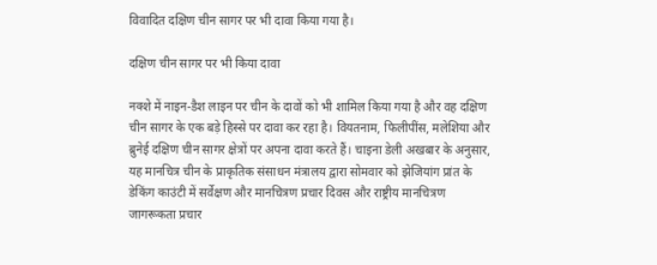विवादित दक्षिण चीन सागर पर भी दावा किया गया है।

दक्षिण चीन सागर पर भी किया दावा

नक्शे में नाइन-डैश लाइन पर चीन के दावों को भी शामिल किया गया है और वह दक्षिण चीन सागर के एक बड़े हिस्से पर दावा कर रहा है। वियतनाम, फिलीपींस, मलेशिया और ब्रुनेई दक्षिण चीन सागर क्षेत्रों पर अपना दावा करते हैं। चाइना डेली अखबार के अनुसार, यह मानचित्र चीन के प्राकृतिक संसाधन मंत्रालय द्वारा सोमवार को झेजियांग प्रांत के डेकिंग काउंटी में सर्वेक्षण और मानचित्रण प्रचार दिवस और राष्ट्रीय मानचित्रण जागरूकता प्रचार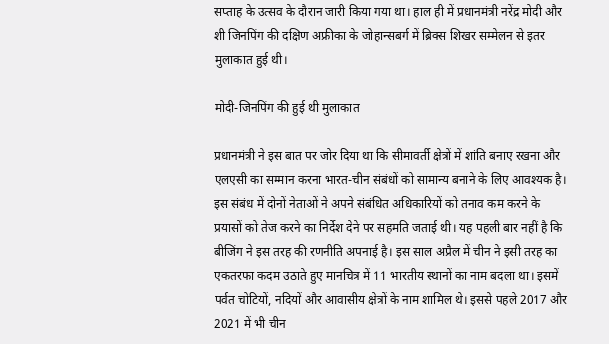सप्ताह के उत्सव के दौरान जारी किया गया था। हाल ही में प्रधानमंत्री नरेंद्र मोदी और शी जिनपिंग की दक्षिण अफ्रीका के जोहान्सबर्ग में ब्रिक्स शिखर सम्मेलन से इतर मुलाकात हुई थी।

मोदी-जिनपिंग की हुई थी मुलाकात

प्रधानमंत्री ने इस बात पर जोर दिया था कि सीमावर्ती क्षेत्रों में शांति बनाए रखना और एलएसी का सम्मान करना भारत-चीन संबंधों को सामान्य बनाने के लिए आवश्यक है। इस संबंध में दोनों नेताओं ने अपने संबंधित अधिकारियों को तनाव कम करने के प्रयासों को तेज करने का निर्देश देने पर सहमति जताई थी। यह पहली बार नहीं है कि बीजिंग ने इस तरह की रणनीति अपनाई है। इस साल अप्रैल में चीन ने इसी तरह का एकतरफा कदम उठाते हुए मानचित्र में 11 भारतीय स्थानों का नाम बदला था। इसमें पर्वत चोटियों, नदियों और आवासीय क्षेत्रों के नाम शामिल थे। इससे पहले 2017 और 2021 में भी चीन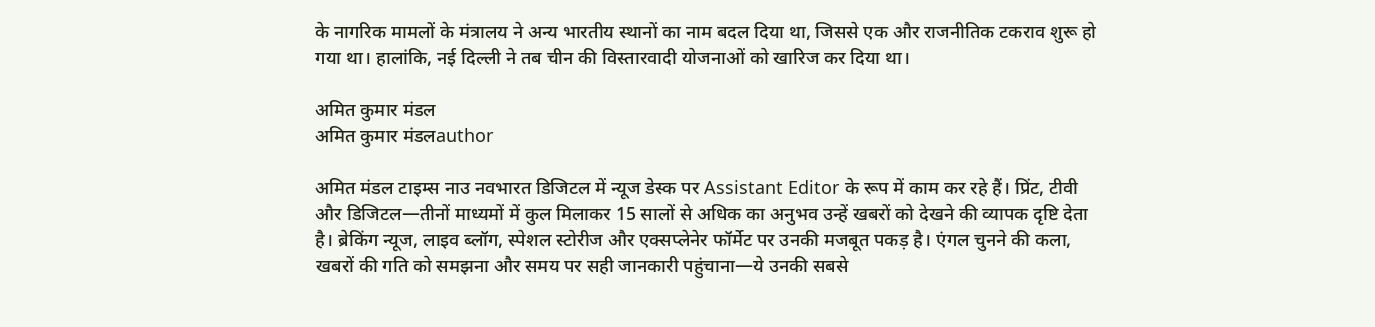के नागरिक मामलों के मंत्रालय ने अन्य भारतीय स्थानों का नाम बदल दिया था, जिससे एक और राजनीतिक टकराव शुरू हो गया था। हालांकि, नई दिल्ली ने तब चीन की विस्तारवादी योजनाओं को खारिज कर दिया था।

अमित कुमार मंडल
अमित कुमार मंडलauthor

अमित मंडल टाइम्स नाउ नवभारत डिजिटल में न्यूज डेस्क पर Assistant Editor के रूप में काम कर रहे हैं। प्रिंट, टीवी और डिजिटल—तीनों माध्यमों में कुल मिलाकर 15 सालों से अधिक का अनुभव उन्हें खबरों को देखने की व्यापक दृष्टि देता है। ब्रेकिंग न्यूज, लाइव ब्लॉग, स्पेशल स्टोरीज और एक्सप्लेनेर फॉर्मेट पर उनकी मजबूत पकड़ है। एंगल चुनने की कला, खबरों की गति को समझना और समय पर सही जानकारी पहुंचाना—ये उनकी सबसे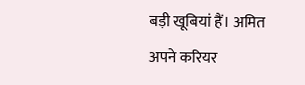बड़ी खूबियां हैं। अमित अपने करियर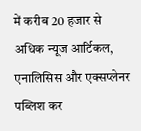में करीब 20 हजार से अधिक न्यूज आर्टिकल, एनालिसिस और एक्सप्लेनर पब्लिश कर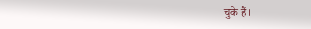चुके हैं।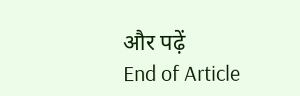और पढ़ें
End of Article